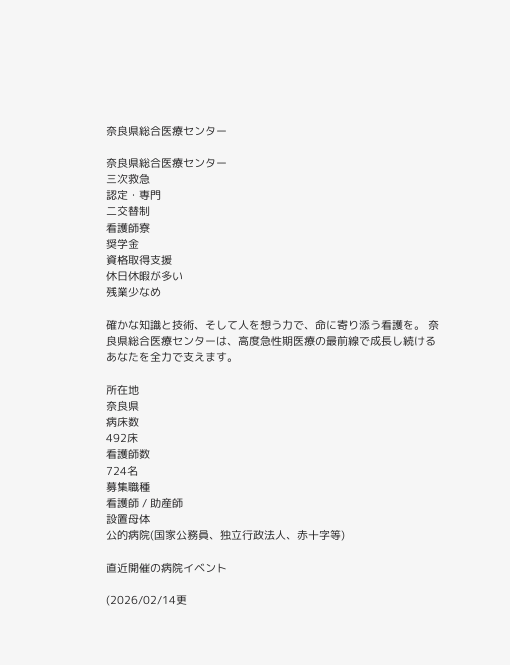奈良県総合医療センター

奈良県総合医療センター
三次救急
認定・専門
二交替制
看護師寮
奨学金
資格取得支援
休日休暇が多い
残業少なめ

確かな知識と技術、そして人を想う力で、命に寄り添う看護を。 奈良県総合医療センターは、高度急性期医療の最前線で成長し続けるあなたを全力で支えます。

所在地
奈良県
病床数
492床
看護師数
724名
募集職種
看護師 / 助産師
設置母体
公的病院(国家公務員、独立行政法人、赤十字等)

直近開催の病院イベント

(2026/02/14更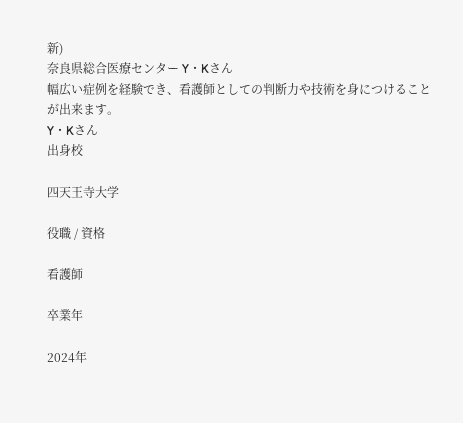新)
奈良県総合医療センター Y・Kさん
幅広い症例を経験でき、看護師としての判断力や技術を身につけることが出来ます。
Y・Kさん
出身校

四天王寺大学

役職 / 資格

看護師

卒業年

2024年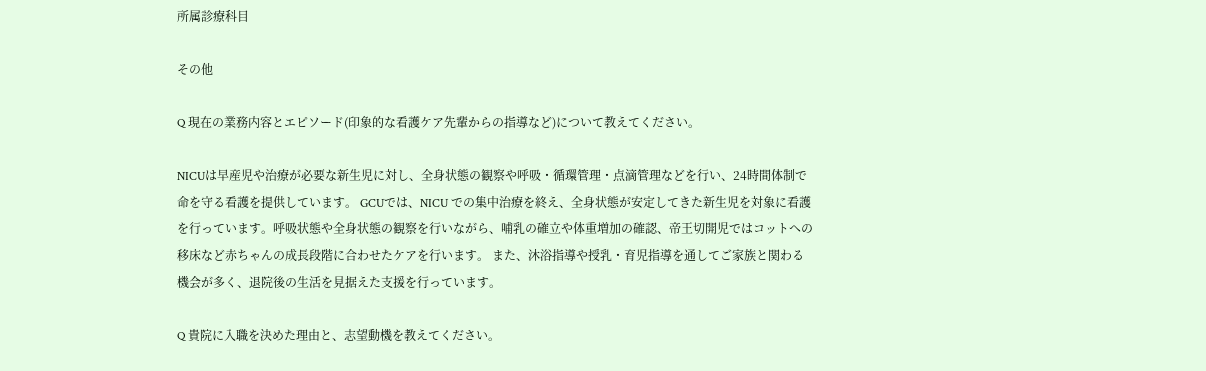所属診療科目

その他

Q 現在の業務内容とエピソード(印象的な看護ケア先輩からの指導など)について教えてください。

NICUは早産児や治療が必要な新生児に対し、全身状態の観察や呼吸・循環管理・点滴管理などを行い、24時間体制で命を守る看護を提供しています。 GCUでは、NICU での集中治療を終え、全身状態が安定してきた新生児を対象に看護を行っています。呼吸状態や全身状態の観察を行いながら、哺乳の確立や体重増加の確認、帝王切開児ではコットへの移床など赤ちゃんの成長段階に合わせたケアを行います。 また、沐浴指導や授乳・育児指導を通してご家族と関わる機会が多く、退院後の生活を見据えた支援を行っています。

Q 貴院に入職を決めた理由と、志望動機を教えてください。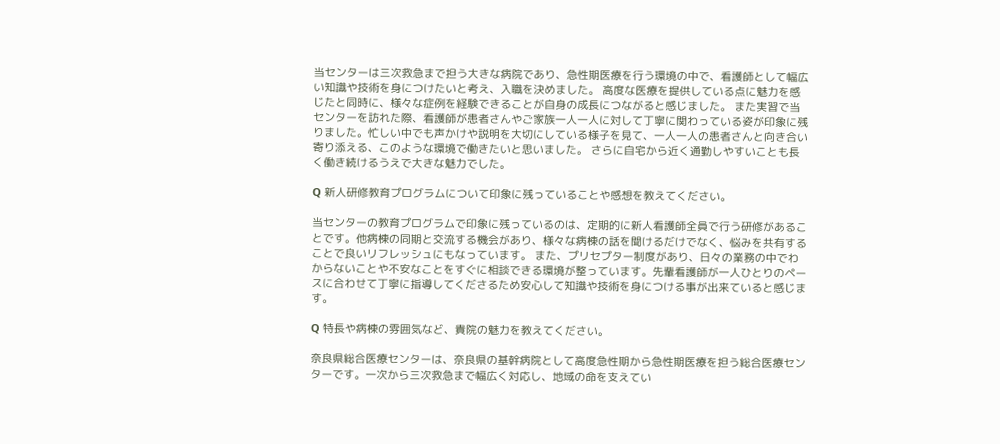当センターは三次救急まで担う大きな病院であり、急性期医療を行う環境の中で、看護師として幅広い知識や技術を身につけたいと考え、入職を決めました。 高度な医療を提供している点に魅力を感じたと同時に、様々な症例を経験できることが自身の成長につながると感じました。 また実習で当センターを訪れた際、看護師が患者さんやご家族一人一人に対して丁寧に関わっている姿が印象に残りました。忙しい中でも声かけや説明を大切にしている様子を見て、一人一人の患者さんと向き合い寄り添える、このような環境で働きたいと思いました。 さらに自宅から近く通勤しやすいことも長く働き続けるうえで大きな魅力でした。

Q 新人研修教育プログラムについて印象に残っていることや感想を教えてください。

当センターの教育プログラムで印象に残っているのは、定期的に新人看護師全員で行う研修があることです。他病棟の同期と交流する機会があり、様々な病棟の話を聞けるだけでなく、悩みを共有することで良いリフレッシュにもなっています。 また、プリセプター制度があり、日々の業務の中でわからないことや不安なことをすぐに相談できる環境が整っています。先輩看護師が一人ひとりのペースに合わせて丁寧に指導してくださるため安心して知識や技術を身につける事が出来ていると感じます。

Q 特長や病棟の雰囲気など、貴院の魅力を教えてください。

奈良県総合医療センターは、奈良県の基幹病院として高度急性期から急性期医療を担う総合医療センターです。一次から三次救急まで幅広く対応し、地域の命を支えてい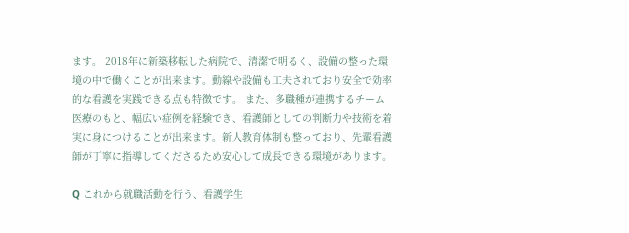ます。 2018年に新築移転した病院で、清潔で明るく、設備の整った環境の中で働くことが出来ます。動線や設備も工夫されており安全で効率的な看護を実践できる点も特徴です。 また、多職種が連携するチーム医療のもと、幅広い症例を経験でき、看護師としての判断力や技術を着実に身につけることが出来ます。新人教育体制も整っており、先輩看護師が丁寧に指導してくださるため安心して成長できる環境があります。

Q これから就職活動を行う、看護学生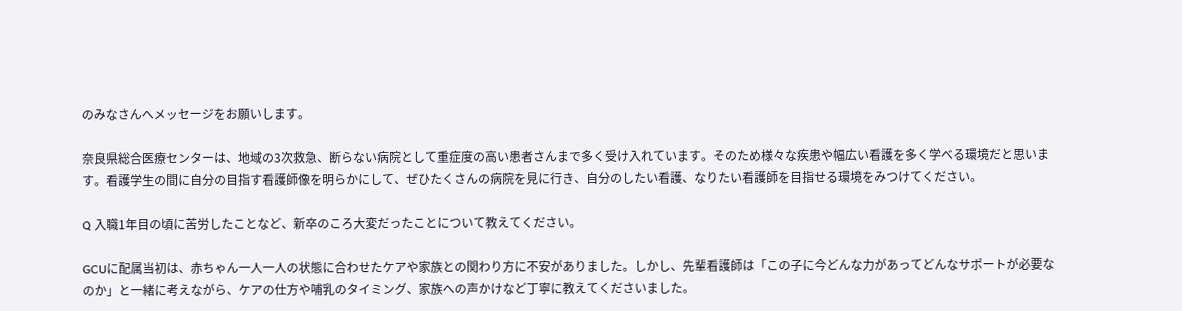のみなさんへメッセージをお願いします。

奈良県総合医療センターは、地域の3次救急、断らない病院として重症度の高い患者さんまで多く受け入れています。そのため様々な疾患や幅広い看護を多く学べる環境だと思います。看護学生の間に自分の目指す看護師像を明らかにして、ぜひたくさんの病院を見に行き、自分のしたい看護、なりたい看護師を目指せる環境をみつけてください。

Q 入職1年目の頃に苦労したことなど、新卒のころ大変だったことについて教えてください。

GCUに配属当初は、赤ちゃん一人一人の状態に合わせたケアや家族との関わり方に不安がありました。しかし、先輩看護師は「この子に今どんな力があってどんなサポートが必要なのか」と一緒に考えながら、ケアの仕方や哺乳のタイミング、家族への声かけなど丁寧に教えてくださいました。